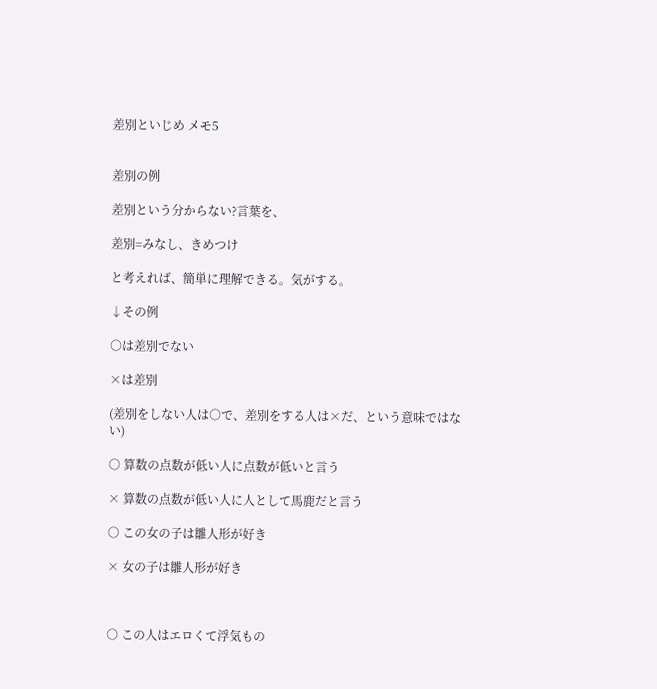差別といじめ メモ5


差別の例

差別という分からない?言葉を、

差別=みなし、きめつけ

と考えれば、簡単に理解できる。気がする。

↓その例

○は差別でない

×は差別

(差別をしない人は○で、差別をする人は×だ、という意味ではない)

○ 算数の点数が低い人に点数が低いと言う

× 算数の点数が低い人に人として馬鹿だと言う

○ この女の子は雛人形が好き

× 女の子は雛人形が好き



○ この人はエロくて浮気もの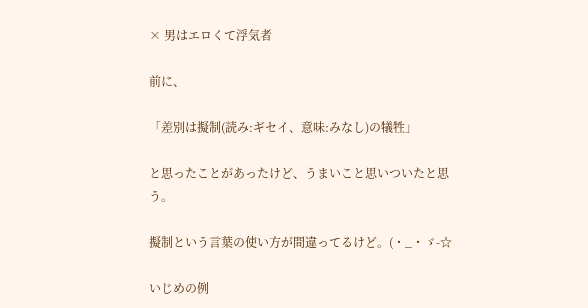× 男はエロくて浮気者

前に、

「差別は擬制(読み:ギセイ、意味:みなし)の犠牲」

と思ったことがあったけど、うまいこと思いついたと思う。

擬制という言葉の使い方が間違ってるけど。(・_・ゞ-☆

いじめの例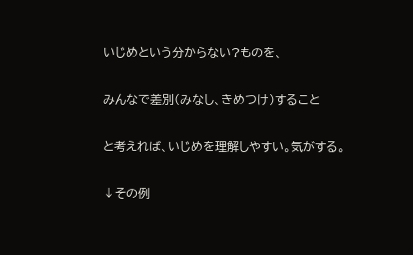いじめという分からない?ものを、

みんなで差別(みなし、きめつけ)すること

と考えれば、いじめを理解しやすい。気がする。

↓その例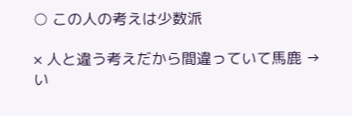○ この人の考えは少数派

× 人と違う考えだから間違っていて馬鹿 → い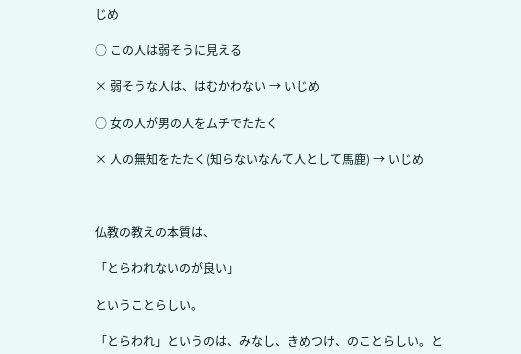じめ

○ この人は弱そうに見える

× 弱そうな人は、はむかわない → いじめ

○ 女の人が男の人をムチでたたく

× 人の無知をたたく(知らないなんて人として馬鹿) → いじめ



仏教の教えの本質は、

「とらわれないのが良い」

ということらしい。

「とらわれ」というのは、みなし、きめつけ、のことらしい。と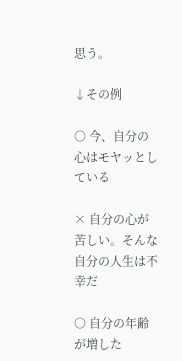思う。

↓その例

○ 今、自分の心はモヤッとしている

× 自分の心が苦しい。そんな自分の人生は不幸だ

○ 自分の年齢が増した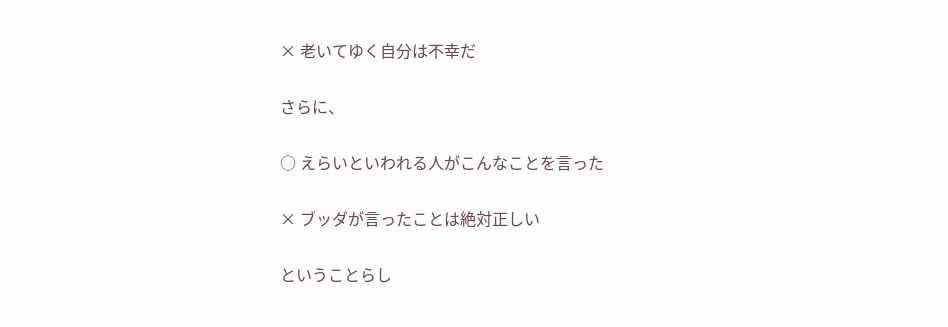× 老いてゆく自分は不幸だ

さらに、

○ えらいといわれる人がこんなことを言った

× ブッダが言ったことは絶対正しい

ということらし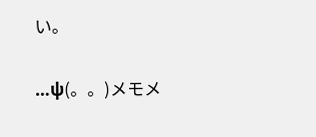い。

…ψ(。。)メモメ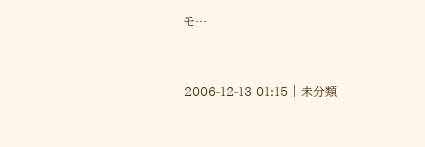モ…



2006-12-13 01:15 | 未分類